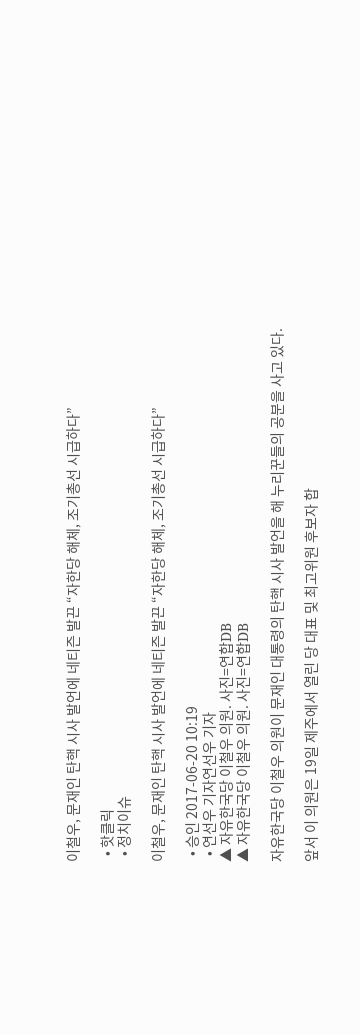이철우, 문재인 탄핵 시사 발언에 네티즌 발끈 “자한당 해체, 조기총선 시급하다”

  • 핫클릭
  • 정치이슈

이철우, 문재인 탄핵 시사 발언에 네티즌 발끈 “자한당 해체, 조기총선 시급하다”

  • 승인 2017-06-20 10:19
  • 연선우 기자연선우 기자
▲ 자유한국당 이철우 의원. 사진=연합DB
▲ 자유한국당 이철우 의원. 사진=연합DB

자유한국당 이철우 의원이 문재인 대통령의 탄핵 시사 발언을 해 누리꾼들의 공분을 사고 있다.

앞서 이 의원은 19일 제주에서 열린 당 대표 및 최고위원 후보자 합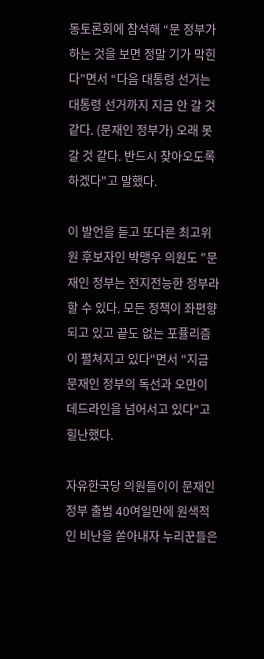동토론회에 참석해 “문 정부가 하는 것을 보면 정말 기가 막힌다”면서 “다음 대통령 선거는 대통령 선거까지 지금 안 갈 것 같다. (문재인 정부가) 오래 못 갈 것 같다. 반드시 찾아오도록 하겠다"고 말했다.

이 발언을 듣고 또다른 최고위원 후보자인 박맹우 의원도 "문재인 정부는 전지전능한 정부라 할 수 있다. 모든 정책이 좌편향 되고 있고 끝도 없는 포퓰리즘이 펼쳐지고 있다"면서 "지금 문재인 정부의 독선과 오만이 데드라인을 넘어서고 있다"고 힐난했다.

자유한국당 의원들이이 문재인 정부 출범 40여일만에 원색적인 비난을 쏟아내자 누리꾼들은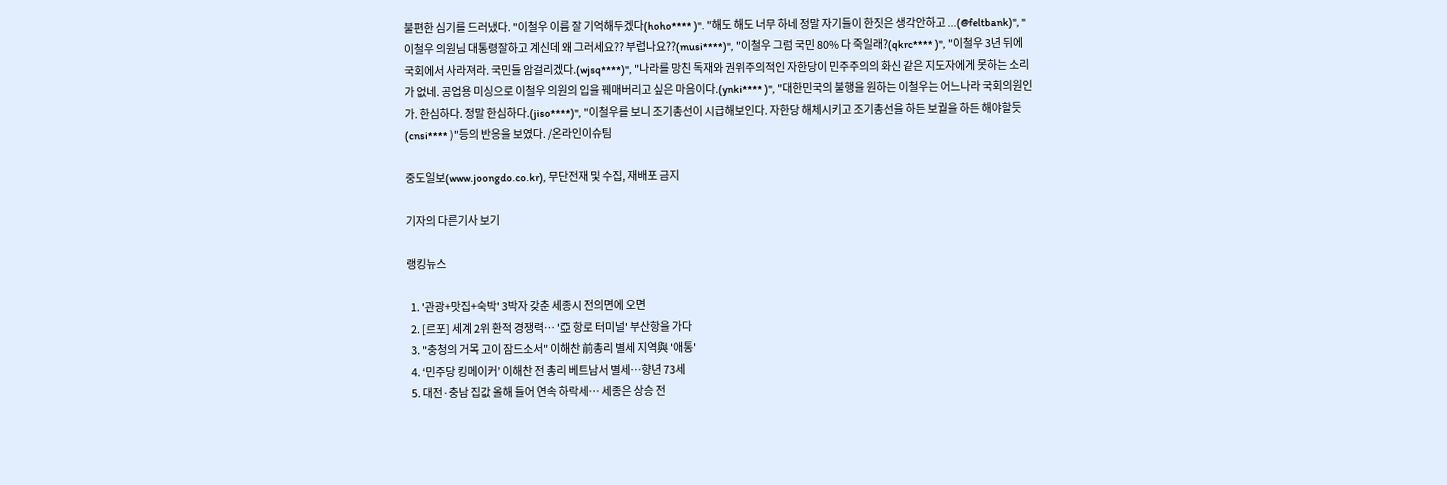불편한 심기를 드러냈다. "이철우 이름 잘 기억해두겠다(hoho**** )". "해도 해도 너무 하네 정말 자기들이 한짓은 생각안하고 ...(@feltbank)", "이철우 의원님 대통령잘하고 계신데 왜 그러세요?? 부럽나요??(musi****)", "이철우 그럼 국민 80% 다 죽일래?(qkrc**** )", "이철우 3년 뒤에 국회에서 사라져라. 국민들 암걸리겠다.(wjsq****)", "나라를 망친 독재와 권위주의적인 자한당이 민주주의의 화신 같은 지도자에게 못하는 소리가 없네. 공업용 미싱으로 이철우 의원의 입을 꿰매버리고 싶은 마음이다.(ynki**** )", "대한민국의 불행을 원하는 이철우는 어느나라 국회의원인가. 한심하다. 정말 한심하다.(jiso****)", "이철우를 보니 조기총선이 시급해보인다. 자한당 해체시키고 조기총선을 하든 보궐을 하든 해야할듯(cnsi**** )"등의 반응을 보였다. /온라인이슈팀

중도일보(www.joongdo.co.kr), 무단전재 및 수집, 재배포 금지

기자의 다른기사 보기

랭킹뉴스

  1. '관광+맛집+숙박' 3박자 갖춘 세종시 전의면에 오면
  2. [르포] 세계 2위 환적 경쟁력… '亞 항로 터미널' 부산항을 가다
  3. "충청의 거목 고이 잠드소서" 이해찬 前총리 별세 지역與 '애통'
  4. ‘민주당 킹메이커’ 이해찬 전 총리 베트남서 별세…향년 73세
  5. 대전·충남 집값 올해 들어 연속 하락세… 세종은 상승 전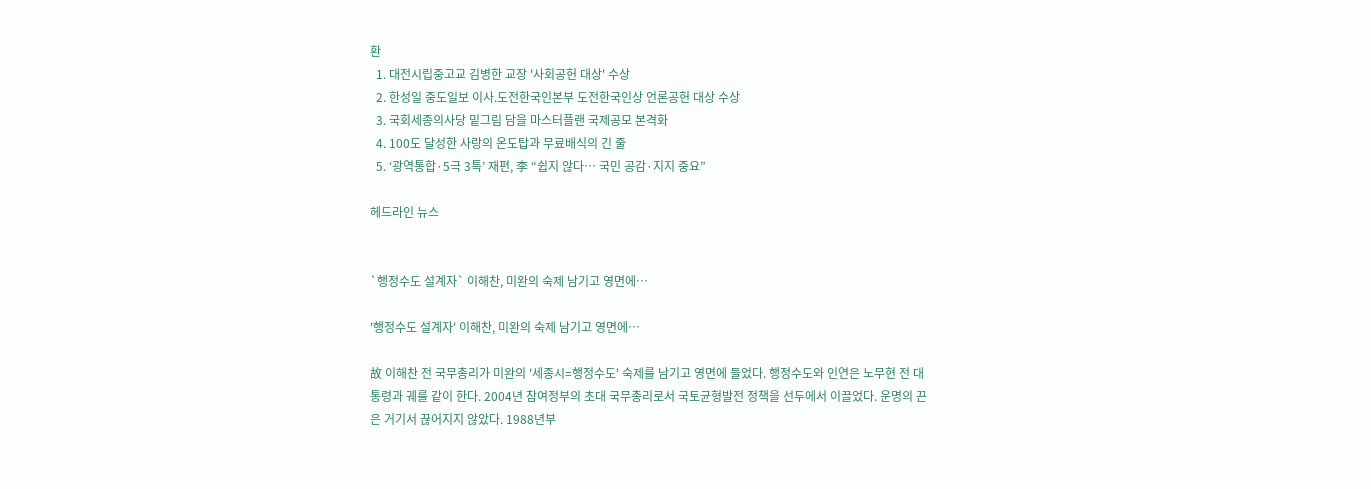환
  1. 대전시립중고교 김병한 교장 '사회공헌 대상' 수상
  2. 한성일 중도일보 이사.도전한국인본부 도전한국인상 언론공헌 대상 수상
  3. 국회세종의사당 밑그림 담을 마스터플랜 국제공모 본격화
  4. 100도 달성한 사랑의 온도탑과 무료배식의 긴 줄
  5. ‘광역통합·5극 3특’ 재편, 李 “쉽지 않다… 국민 공감·지지 중요”

헤드라인 뉴스


`행정수도 설계자` 이해찬, 미완의 숙제 남기고 영면에…

'행정수도 설계자' 이해찬, 미완의 숙제 남기고 영면에…

故 이해찬 전 국무총리가 미완의 '세종시=행정수도' 숙제를 남기고 영면에 들었다. 행정수도와 인연은 노무현 전 대통령과 궤를 같이 한다. 2004년 참여정부의 초대 국무총리로서 국토균형발전 정책을 선두에서 이끌었다. 운명의 끈은 거기서 끊어지지 않았다. 1988년부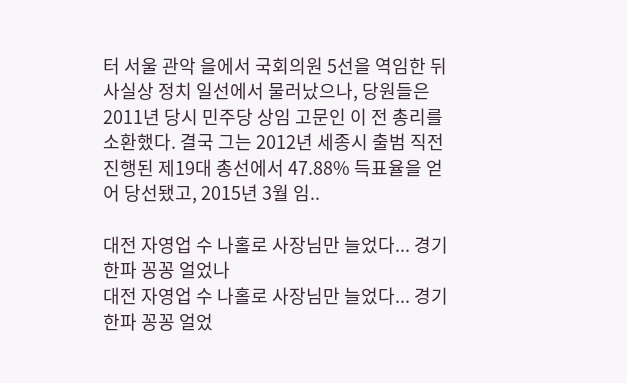터 서울 관악 을에서 국회의원 5선을 역임한 뒤 사실상 정치 일선에서 물러났으나, 당원들은 2011년 당시 민주당 상임 고문인 이 전 총리를 소환했다. 결국 그는 2012년 세종시 출범 직전 진행된 제19대 총선에서 47.88% 득표율을 얻어 당선됐고, 2015년 3월 임..

대전 자영업 수 나홀로 사장님만 늘었다... 경기 한파 꽁꽁 얼었나
대전 자영업 수 나홀로 사장님만 늘었다... 경기 한파 꽁꽁 얼었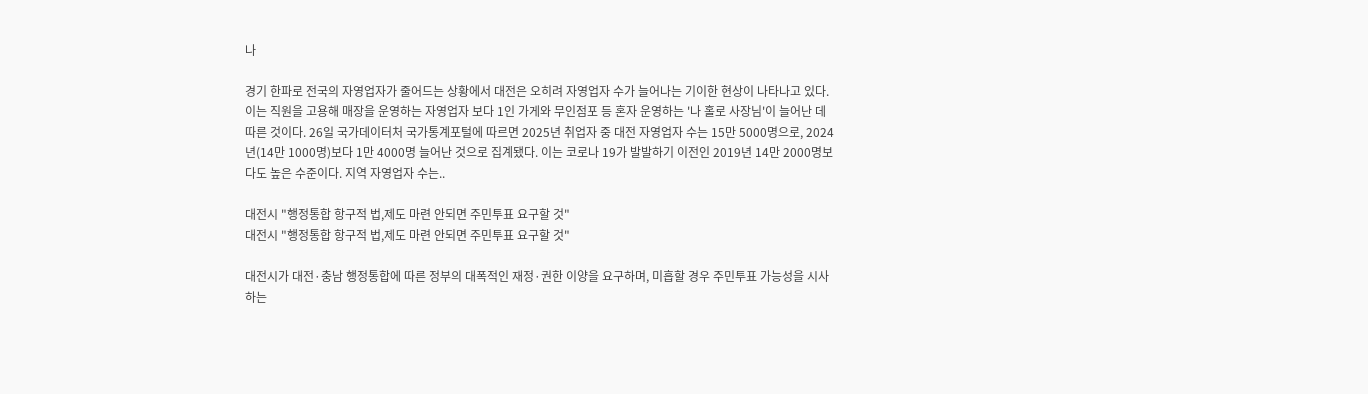나

경기 한파로 전국의 자영업자가 줄어드는 상황에서 대전은 오히려 자영업자 수가 늘어나는 기이한 현상이 나타나고 있다. 이는 직원을 고용해 매장을 운영하는 자영업자 보다 1인 가게와 무인점포 등 혼자 운영하는 '나 홀로 사장님'이 늘어난 데 따른 것이다. 26일 국가데이터처 국가통계포털에 따르면 2025년 취업자 중 대전 자영업자 수는 15만 5000명으로, 2024년(14만 1000명)보다 1만 4000명 늘어난 것으로 집계됐다. 이는 코로나 19가 발발하기 이전인 2019년 14만 2000명보다도 높은 수준이다. 지역 자영업자 수는..

대전시 "행정통합 항구적 법,제도 마련 안되면 주민투표 요구할 것"
대전시 "행정통합 항구적 법,제도 마련 안되면 주민투표 요구할 것"

대전시가 대전·충남 행정통합에 따른 정부의 대폭적인 재정·권한 이양을 요구하며, 미흡할 경우 주민투표 가능성을 시사하는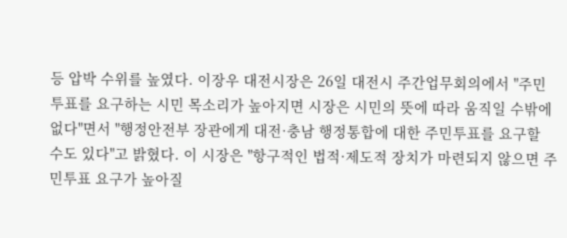등 압박 수위를 높였다. 이장우 대전시장은 26일 대전시 주간업무회의에서 "주민투표를 요구하는 시민 목소리가 높아지면 시장은 시민의 뜻에 따라 움직일 수밖에 없다"면서 "행정안전부 장관에게 대전·충남 행정통합에 대한 주민투표를 요구할 수도 있다"고 밝혔다. 이 시장은 "항구적인 법적·제도적 장치가 마련되지 않으면 주민투표 요구가 높아질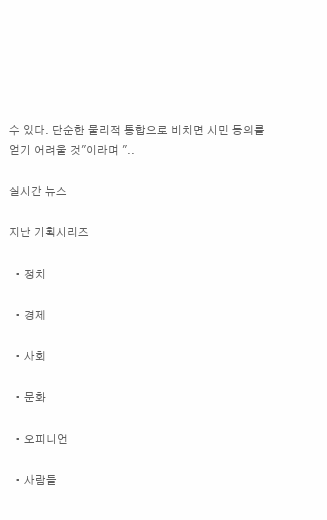수 있다. 단순한 물리적 통합으로 비치면 시민 동의를 얻기 어려울 것"이라며 "..

실시간 뉴스

지난 기획시리즈

  • 정치

  • 경제

  • 사회

  • 문화

  • 오피니언

  • 사람들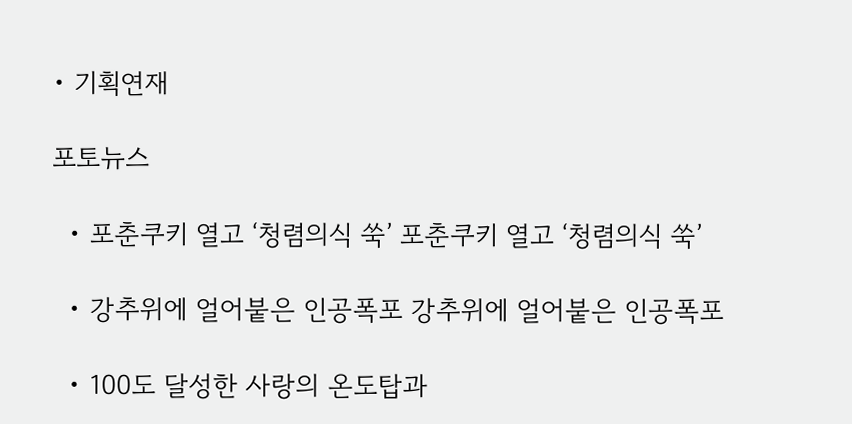• 기획연재

포토뉴스

  • 포춘쿠키 열고 ‘청렴의식 쑥’ 포춘쿠키 열고 ‘청렴의식 쑥’

  • 강추위에 얼어붙은 인공폭포 강추위에 얼어붙은 인공폭포

  • 100도 달성한 사랑의 온도탑과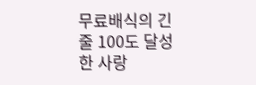무료배식의 긴 줄 100도 달성한 사랑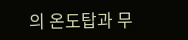의 온도탑과 무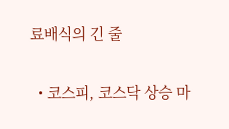료배식의 긴 줄

  • 코스피, 코스닥 상승 마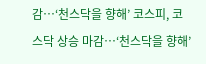감…‘천스닥을 향해’ 코스피, 코스닥 상승 마감…‘천스닥을 향해’